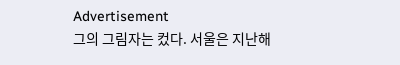Advertisement
그의 그림자는 컸다. 서울은 지난해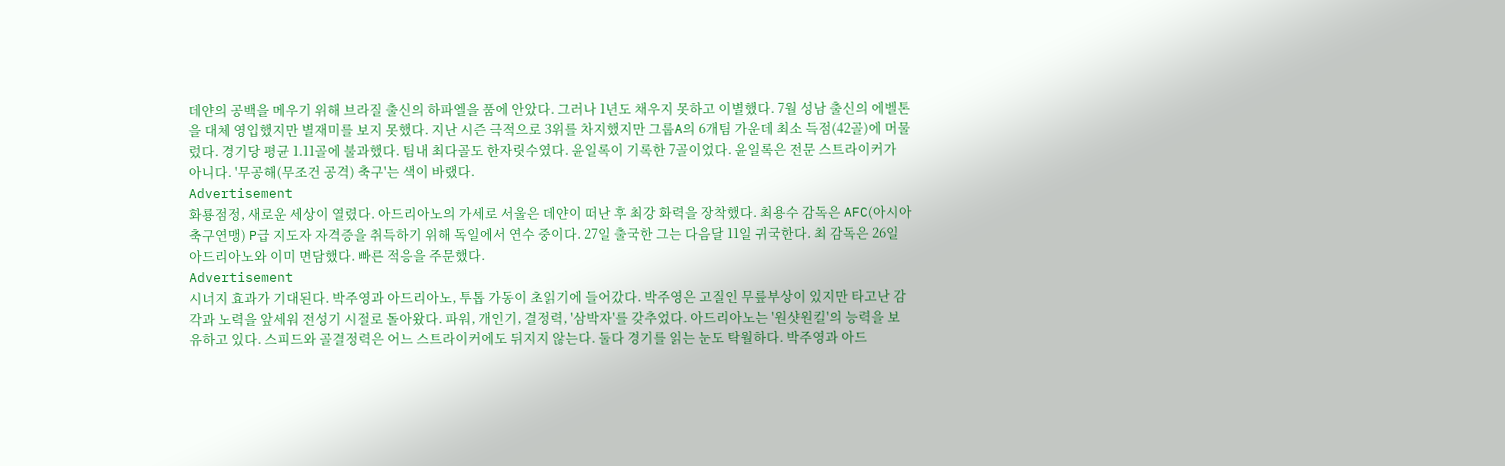데얀의 공백을 메우기 위해 브라질 출신의 하파엘을 품에 안았다. 그러나 1년도 채우지 못하고 이별했다. 7월 성남 출신의 에벨톤을 대체 영입했지만 별재미를 보지 못했다. 지난 시즌 극적으로 3위를 차지했지만 그룹A의 6개팀 가운데 최소 득점(42골)에 머물렀다. 경기당 평균 1.11골에 불과했다. 팀내 최다골도 한자릿수였다. 윤일록이 기록한 7골이었다. 윤일록은 전문 스트라이커가 아니다. '무공해(무조건 공격) 축구'는 색이 바랬다.
Advertisement
화룡점정, 새로운 세상이 열렸다. 아드리아노의 가세로 서울은 데얀이 떠난 후 최강 화력을 장착했다. 최용수 감독은 AFC(아시아축구연맹) P급 지도자 자격증을 취득하기 위해 독일에서 연수 중이다. 27일 출국한 그는 다음달 11일 귀국한다. 최 감독은 26일 아드리아노와 이미 면담했다. 빠른 적응을 주문했다.
Advertisement
시너지 효과가 기대된다. 박주영과 아드리아노, 투톱 가동이 초읽기에 들어갔다. 박주영은 고질인 무릎부상이 있지만 타고난 감각과 노력을 앞세워 전성기 시절로 돌아왔다. 파워, 개인기, 결정력, '삼박자'를 갖추었다. 아드리아노는 '원샷원킬'의 능력을 보유하고 있다. 스피드와 골결정력은 어느 스트라이커에도 뒤지지 않는다. 둘다 경기를 읽는 눈도 탁월하다. 박주영과 아드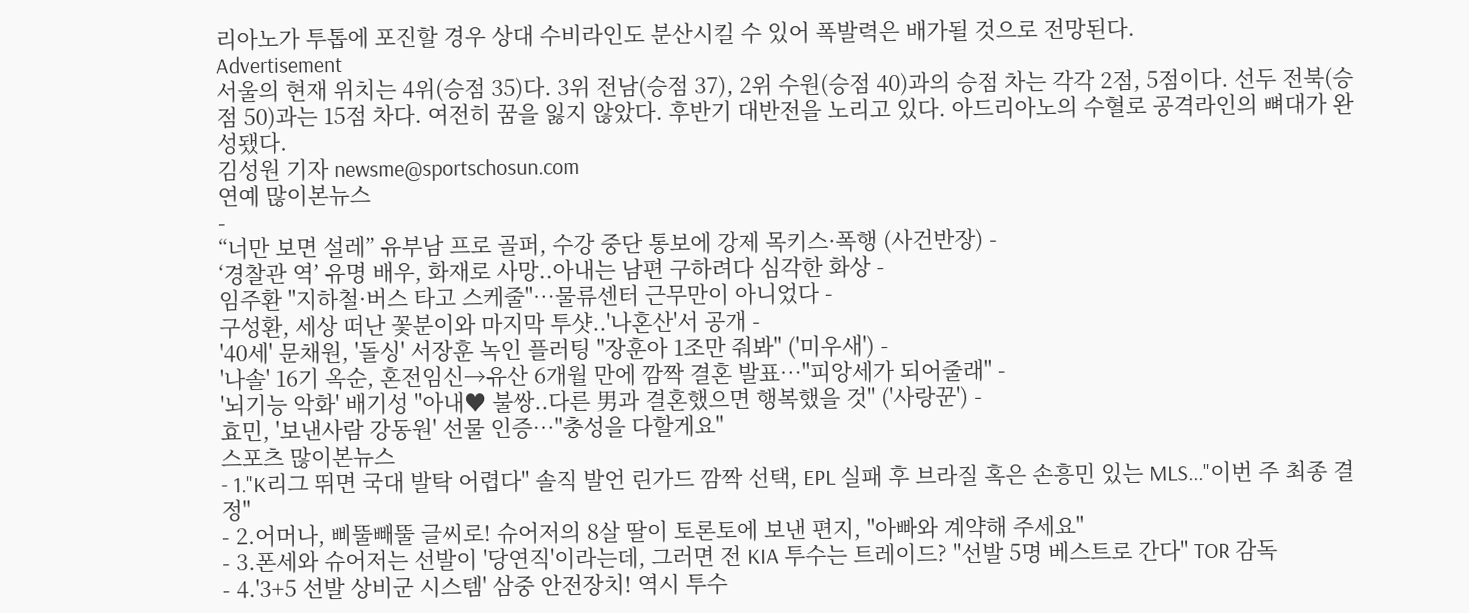리아노가 투톱에 포진할 경우 상대 수비라인도 분산시킬 수 있어 폭발력은 배가될 것으로 전망된다.
Advertisement
서울의 현재 위치는 4위(승점 35)다. 3위 전남(승점 37), 2위 수원(승점 40)과의 승점 차는 각각 2점, 5점이다. 선두 전북(승점 50)과는 15점 차다. 여전히 꿈을 잃지 않았다. 후반기 대반전을 노리고 있다. 아드리아노의 수혈로 공격라인의 뼈대가 완성됐다.
김성원 기자 newsme@sportschosun.com
연예 많이본뉴스
-
“너만 보면 설레” 유부남 프로 골퍼, 수강 중단 통보에 강제 목키스·폭행 (사건반장) -
‘경찰관 역’ 유명 배우, 화재로 사망..아내는 남편 구하려다 심각한 화상 -
임주환 "지하철·버스 타고 스케줄"…물류센터 근무만이 아니었다 -
구성환, 세상 떠난 꽃분이와 마지막 투샷..'나혼산'서 공개 -
'40세' 문채원, '돌싱' 서장훈 녹인 플러팅 "장훈아 1조만 줘봐" ('미우새') -
'나솔' 16기 옥순, 혼전임신→유산 6개월 만에 깜짝 결혼 발표…"피앙세가 되어줄래" -
'뇌기능 악화' 배기성 "아내♥ 불쌍..다른 男과 결혼했으면 행복했을 것" ('사랑꾼') -
효민, '보낸사람 강동원' 선물 인증…"충성을 다할게요"
스포츠 많이본뉴스
- 1."K리그 뛰면 국대 발탁 어렵다" 솔직 발언 린가드 깜짝 선택, EPL 실패 후 브라질 혹은 손흥민 있는 MLS..."이번 주 최종 결정"
- 2.어머나, 삐뚤빼뚤 글씨로! 슈어저의 8살 딸이 토론토에 보낸 편지, "아빠와 계약해 주세요"
- 3.폰세와 슈어저는 선발이 '당연직'이라는데, 그러면 전 KIA 투수는 트레이드? "선발 5명 베스트로 간다" TOR 감독
- 4.'3+5 선발 상비군 시스템' 삼중 안전장치! 역시 투수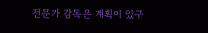전문가 감독은 계획이 있구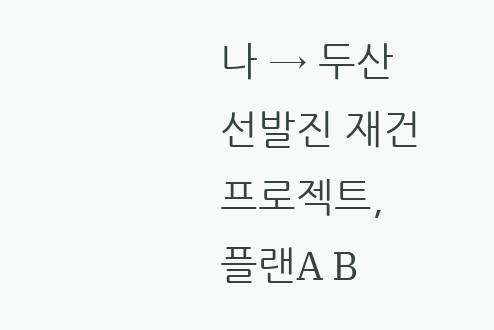나 → 두산 선발진 재건 프로젝트, 플랜A B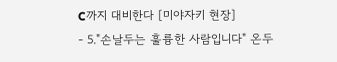C까지 대비한다 [미야자키 현장]
- 5."손날두는 훌륭한 사람입니다" 온두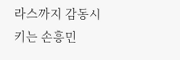라스까지 감동시키는 손흥민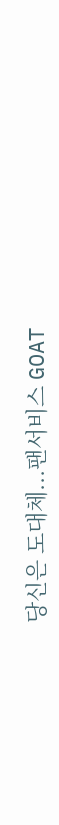당신은 도대체...팬서비스 GOAT